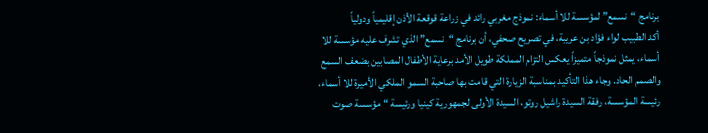برنامج “نسمع” لمؤسسة للا أسماء: نموذج مغربي رائد في زراعة قوقعة الأذن إقليمياً ودولياً
أكد الطبيب لواء فؤاد بن عريبة، في تصريح صحفي، أن برنامج “نسمع” الذي تشرف عليه مؤسسة للا أسماء، يمثل نموذجاً متميزاً يعكس التزام المملكة طويل الأمد برعاية الأطفال المصابين بضعف السمع والصمم الحاد. وجاء هذا التأكيد بمناسبة الزيارة التي قامت بها صاحبة السمو الملكي الأميرة للا أسماء، رئيسة المؤسسة، رفقة السيدة راشيل روتو، السيدة الأولى لجمهورية كينيا ورئيسة “مؤسسة صوت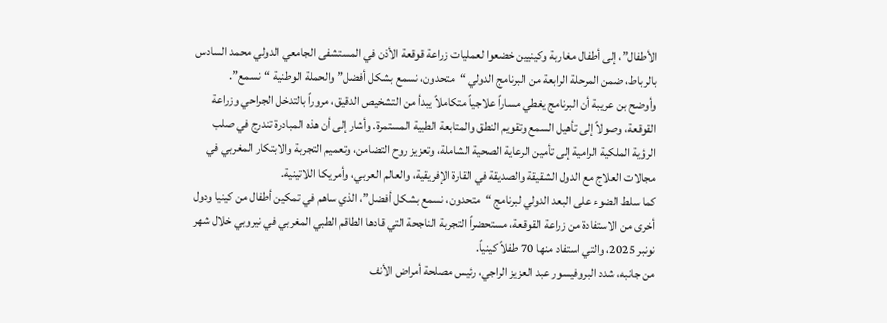الأطفال”، إلى أطفال مغاربة وكينيين خضعوا لعمليات زراعة قوقعة الأذن في المستشفى الجامعي الدولي محمد السادس بالرباط، ضمن المرحلة الرابعة من البرنامج الدولي “متحدون، نسمع بشكل أفضل” والحملة الوطنية “نسمع”.
وأوضح بن عريبة أن البرنامج يغطي مساراً علاجياً متكاملاً يبدأ من التشخيص الدقيق، مروراً بالتدخل الجراحي وزراعة القوقعة، وصولاً إلى تأهيل السمع وتقويم النطق والمتابعة الطبية المستمرة. وأشار إلى أن هذه المبادرة تندرج في صلب الرؤية الملكية الرامية إلى تأمين الرعاية الصحية الشاملة، وتعزيز روح التضامن، وتعميم التجربة والابتكار المغربي في مجالات العلاج مع الدول الشقيقة والصديقة في القارة الإفريقية، والعالم العربي، وأمريكا اللاتينية.
كما سلط الضوء على البعد الدولي لبرنامج “متحدون، نسمع بشكل أفضل”، الذي ساهم في تمكين أطفال من كينيا ودول أخرى من الاستفادة من زراعة القوقعة، مستحضراً التجربة الناجحة التي قادها الطاقم الطبي المغربي في نيروبي خلال شهر نونبر 2025، والتي استفاد منها 70 طفلاً كينياً.
من جانبه، شدد البروفيسور عبد العزيز الراجي، رئيس مصلحة أمراض الأنف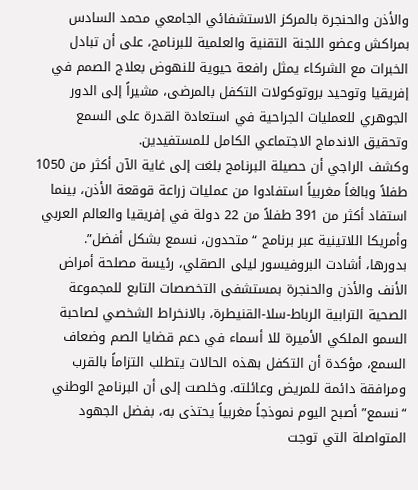والأذن والحنجرة بالمركز الاستشفائي الجامعي محمد السادس بمراكش وعضو اللجنة التقنية والعلمية للبرنامج، على أن تبادل الخبرات مع الشركاء يمثل رافعة حيوية للنهوض بعلاج الصمم في إفريقيا وتوحيد بروتوكولات التكفل بالمرضى، مشيراً إلى الدور الجوهري للعمليات الجراحية في استعادة القدرة على السمع وتحقيق الاندماج الاجتماعي الكامل للمستفيدين.
وكشف الراجي أن حصيلة البرنامج بلغت إلى غاية الآن أكثر من 1050 طفلاً وبالغاً مغربياً استفادوا من عمليات زراعة قوقعة الأذن، بينما استفاد أكثر من 391 طفلاً من 22 دولة في إفريقيا والعالم العربي وأمريكا اللاتينية عبر برنامج “متحدون، نسمع بشكل أفضل”.
بدورها، أشادت البروفيسور ليلى الصقلي، رئيسة مصلحة أمراض الأنف والأذن والحنجرة بمستشفى التخصصات التابع للمجموعة الصحية الترابية الرباط-سلا-القنيطرة، بالانخراط الشخصي لصاحبة السمو الملكي الأميرة للا أسماء في دعم قضايا الصم وضعاف السمع، مؤكدة أن التكفل بهذه الحالات يتطلب التزاماً بالقرب ومرافقة دائمة للمريض وعائلته. وخلصت إلى أن البرنامج الوطني “نسمع” أصبح اليوم نموذجاً مغربياً يحتذى به، بفضل الجهود المتواصلة التي توجت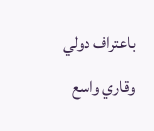باعتراف دولي وقاري واسع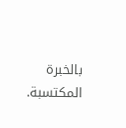بالخبرة المكتسبة.